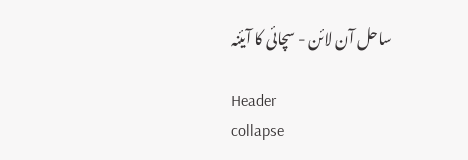ساحل آن لائن - سچائی کا آیئنہ

Header
collapse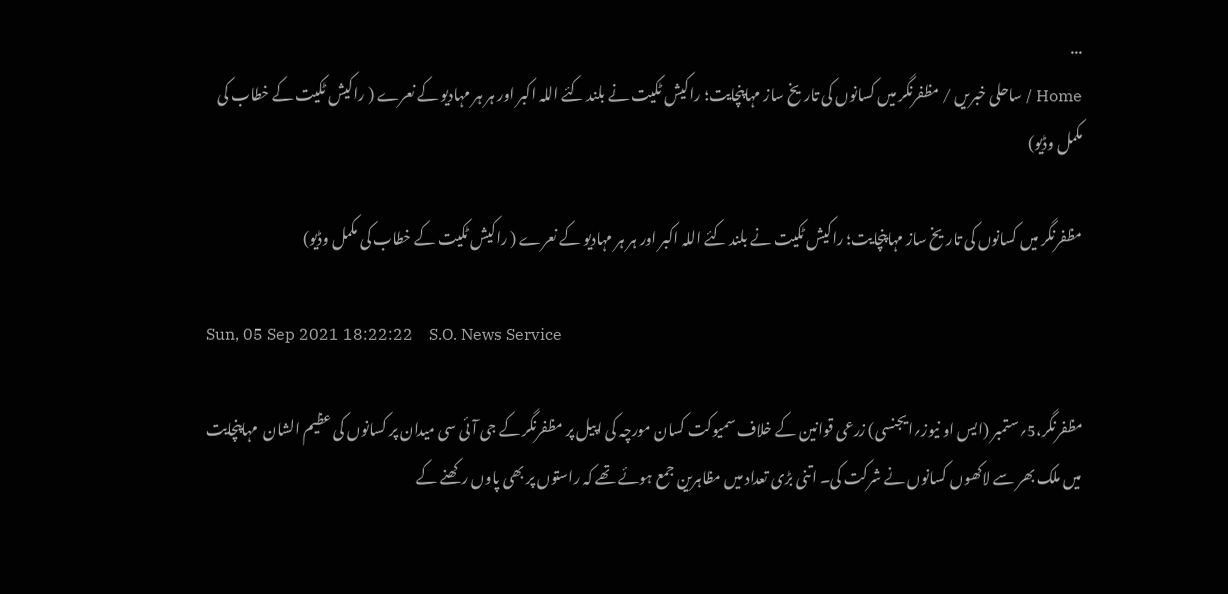...
Home / ساحلی خبریں / مظفرنگر میں کسانوں کی تاریخ ساز مہاپنچایت؛ راکیش ٹکیت نے بلند کئے اللہ اکبر اور ہر ہر مہادیو کے نعرے ( راکیش ٹکیت کے خطاب کی مکمل وڈیو)

مظفرنگر میں کسانوں کی تاریخ ساز مہاپنچایت؛ راکیش ٹکیت نے بلند کئے اللہ اکبر اور ہر ہر مہادیو کے نعرے ( راکیش ٹکیت کے خطاب کی مکمل وڈیو)

Sun, 05 Sep 2021 18:22:22    S.O. News Service

مظفرنگر،5؍ستمبر (ایس او نیوز؍ایجنسی) زرعی قوانین کے خلاف سمیوکت کسان مورچہ کی اپیل پر مظفرنگر کے جی آئی سی میدان پر کسانوں کی عظیم الشان  مہاپنچایت میں ملک بھر سے لاکھوں کسانوں نے شرکت کی۔ اتنی بڑی تعداد میں مظاہرین جمع ہوئے تھے کہ راستوں پر بھی پاوں رکھنے کے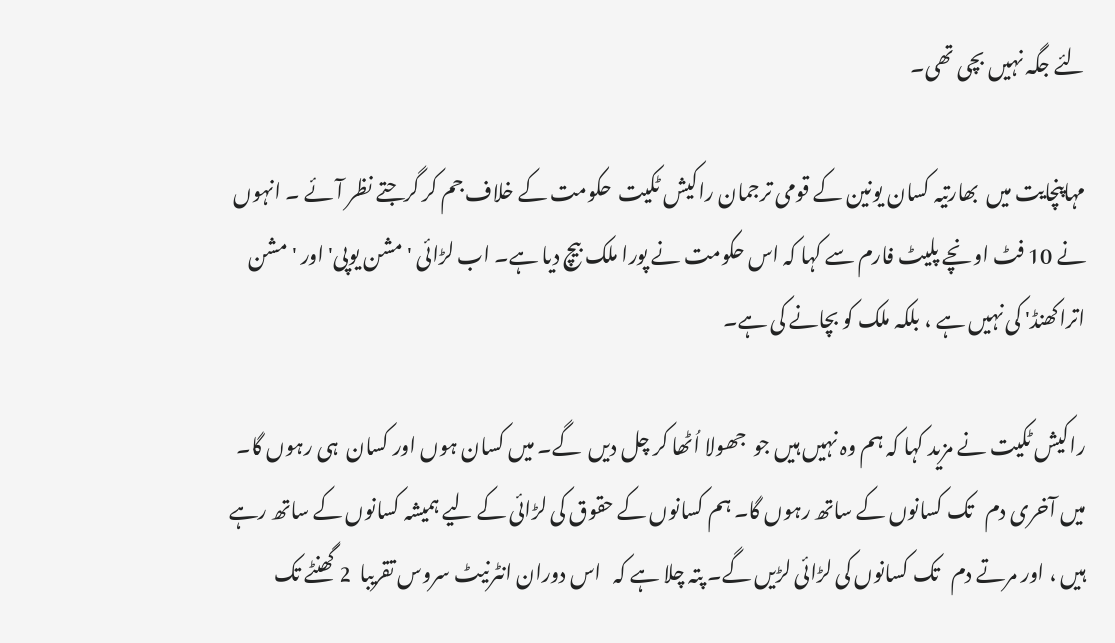لئے جگہ نہیں بچی تھی۔

مہاپنچایت میں  بھارتیہ کسان یونین کے قومی ترجمان راکیش ٹکیت  حکومت کے خلاف جم کر گرجتے نظر آئے ۔ انہوں نے 10 فٹ اونچے پلیٹ فارم سے کہا کہ اس حکومت نے پورا ملک بیچ دیا ہے۔ اب لڑائی 'مشن یوپی' اور 'مشن اتراکھنڈ' کی نہیں ہے ، بلکہ ملک کو بچانے کی ہے۔

راکیش ٹکیت نے مزید کہا کہ ہم وہ نہیں ہیں جو  جھولا اُٹھا کر چل دیں  گے۔ میں کسان ہوں اور کسان  ہی رہوں گا۔ میں آخری دم   تک کسانوں کے ساتھ رہوں گا۔ ہم کسانوں کے حقوق کی لڑائی کے لیے ہمیشہ کسانوں کے ساتھ رہے ہیں ، اور مرتے دم   تک کسانوں کی لڑائی لڑیں گے۔ پتہ چلا ہے کہ   اس دوران انٹرنیٹ سروس تقریبا  2 گھنٹے تک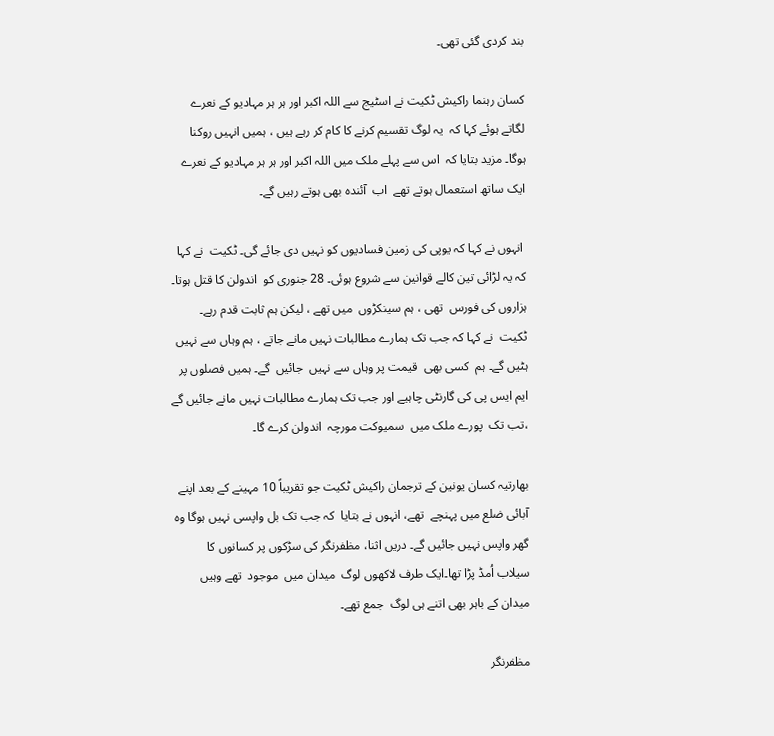بند کردی گئی تھی۔

کسان رہنما راکیش ٹکیت نے اسٹیج سے اللہ اکبر اور ہر ہر مہادیو کے نعرے لگاتے ہوئے کہا کہ  یہ لوگ تقسیم کرنے کا کام کر رہے ہیں ، ہمیں انہیں روکنا   ہوگا۔ مزید بتایا کہ  اس سے پہلے ملک میں اللہ اکبر اور ہر ہر مہادیو کے نعرے ایک ساتھ استعمال ہوتے تھے  اب  آئندہ بھی ہوتے رہیں گے۔

 انہوں نے کہا کہ یوپی کی زمین فسادیوں کو نہیں دی جائے گی۔ ٹکیت  نے کہا کہ یہ لڑائی تین کالے قوانین سے شروع ہوئی۔ 28 جنوری کو  اندولن کا قتل ہوتا۔ ہزاروں کی فورس  تھی ، ہم سینکڑوں  میں تھے ، لیکن ہم ثابت قدم رہے۔ ٹکیت  نے کہا کہ جب تک ہمارے مطالبات نہیں مانے جاتے ، ہم وہاں سے نہیں ہٹیں گے۔ ہم  کسی بھی  قیمت پر وہاں سے نہیں  جائیں  گے۔ ہمیں فصلوں پر ایم ایس پی کی گارنٹی چاہیے اور جب تک ہمارے مطالبات نہیں مانے جائیں گے ،تب تک  پورے ملک میں  سمیوکت مورچہ  اندولن کرے گا۔

بھارتیہ کسان یونین کے ترجمان راکیش ٹکیت جو تقریباً 10 مہینے کے بعد اپنے آبائی ضلع میں پہنچے  تھے، انہوں نے بتایا  کہ جب تک بل واپسی نہیں ہوگا وہ گھر واپس نہیں جائیں گے۔ دریں اثنا، مظفرنگر کی سڑکوں پر کسانوں کا سیلاب اُمڈ پڑا تھا۔ایک طرف لاکھوں لوگ  میدان میں  موجود  تھے وہیں  میدان کے باہر بھی اتنے ہی لوگ  جمع تھے۔

مظفرنگر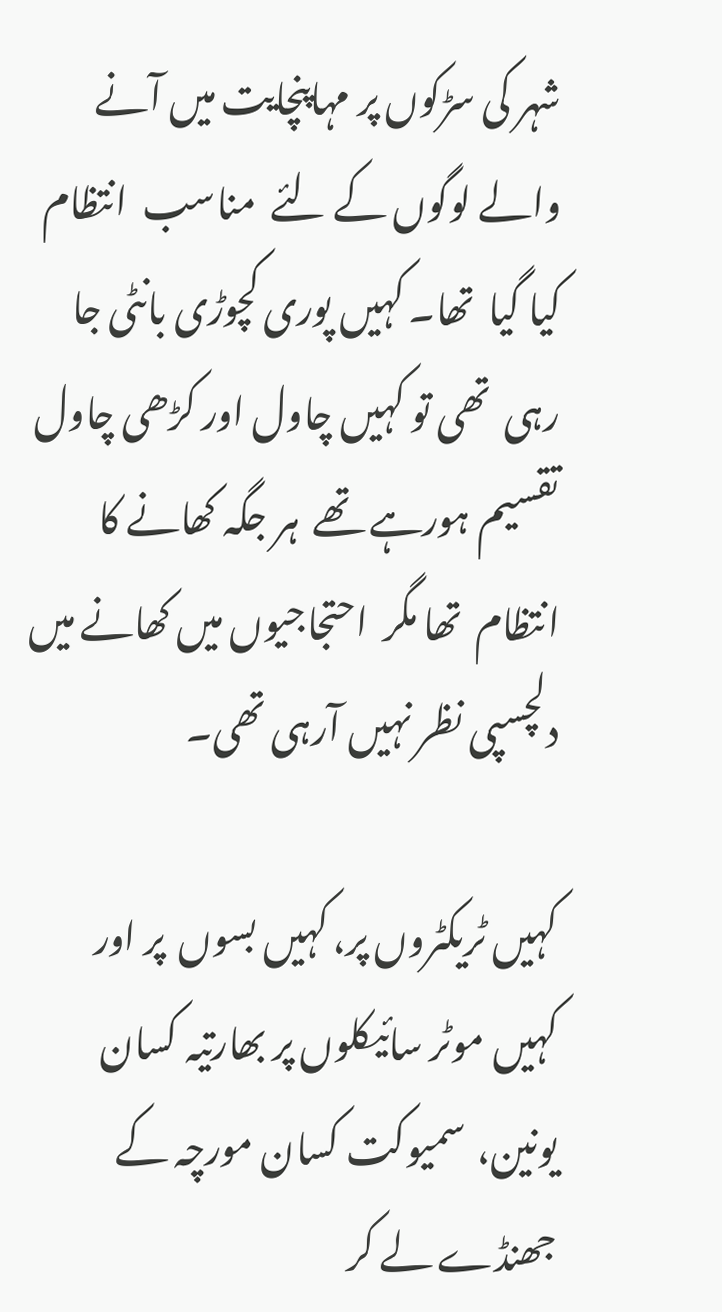شہر کی سڑکوں پر مہاپنچایت میں آنے والے لوگوں کے لئے  مناسب  انتظام کیا گیا  تھا۔ کہیں پوری کچوڑی بانٹی جا رہی  تھی تو کہیں چاول اور کڑھی چاول  تقسیم ہورہے تھے  ہر جگہ کھانے کا انتظام  تھا مگر  احتجاجیوں میں کھانے میں  دلچسپی نظر نہیں آرہی تھی۔

کہیں ٹریکٹروں پر، کہیں بسوں  پر اور کہیں موٹر سائیکلوں پر بھارتیہ کسان یونین،  سمیوکت کسان مورچہ کے جھنڈے لے کر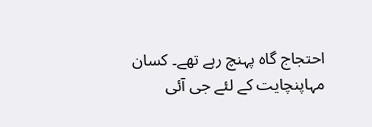احتجاج گاہ پہنچ رہے تھے۔ کسان مہاپنچایت کے لئے جی آئی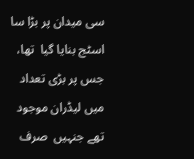سی میدان پر بڑا سا اسٹج بنایا گیا  تھا، جس پر بڑی تعداد میں لیڈران موجود  تھے جنہیں  صرف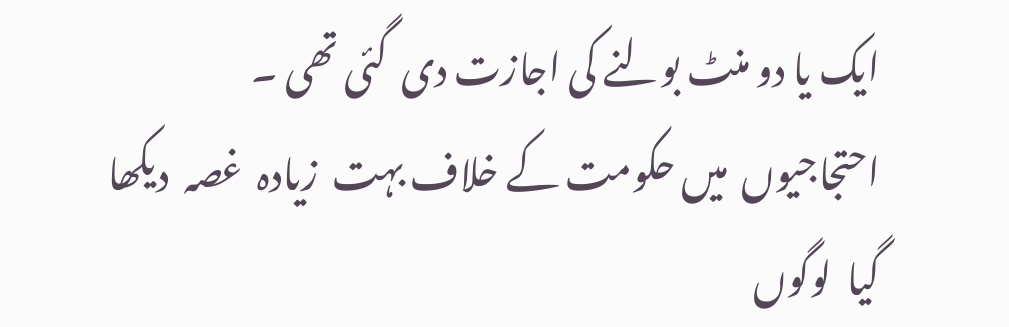ایک یا دو منٹ بولنے کی اجازت دی  گئی تھی ۔  احتجاجیوں  میں حکومت کے خلاف بہت  زیادہ  غصہ  دیکھا گیا  لوگوں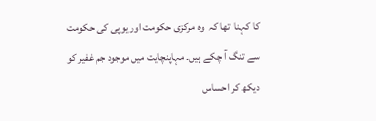کا کہنا  تھا کہ  وہ مرکزی حکومت اور یوپی کی حکومت سے تنگ آ چکے ہیں۔ مہاپنچایت میں موجود جم غفیر کو دیکھ کر احساس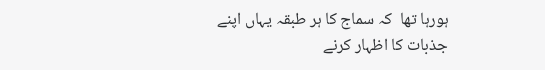ہورہا تھا  کہ سماج کا ہر طبقہ یہاں اپنے جذبات کا اظہار کرنے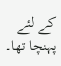کے لئے پہنچا تھا۔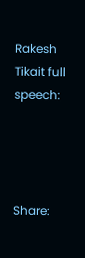Rakesh Tikait full speech:




Share: